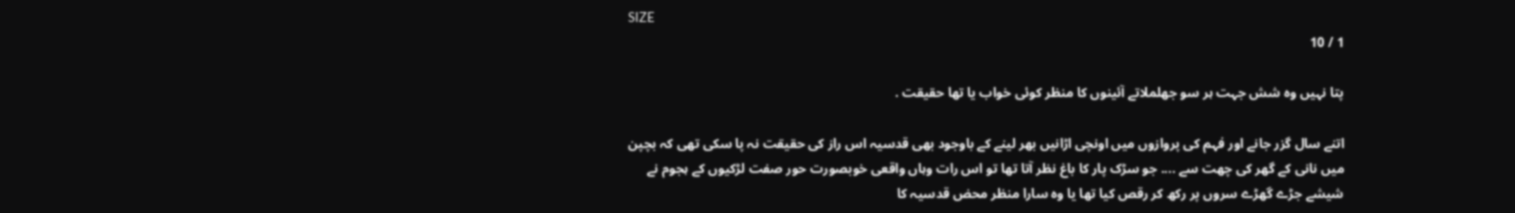SIZE
1 / 10

پتا نہیں وہ شش جہت ہر سو جھلملاتے آئینوں کا منظر کوئی خواب یا تھا حقیقت .

اتنے سال گزر جانے اور فہم کی پروازوں میں اونچی اڑانیں بھر لینے کے باوجود بھی قدسیہ اس راز کی حقیقت نہ پا سکی تھی کہ بچپن میں نانی کے گھر کی چھت سے .... جو سڑک پار کا باغ نظر آتا تھا تو اس رات وہاں واقعی خوبصورت حور صفت لڑکیوں کے ہجوم نے شیشے جڑے گھڑے سروں پر رکھ کر رقص کیا تھا یا وہ سارا منظر محض قدسیہ کا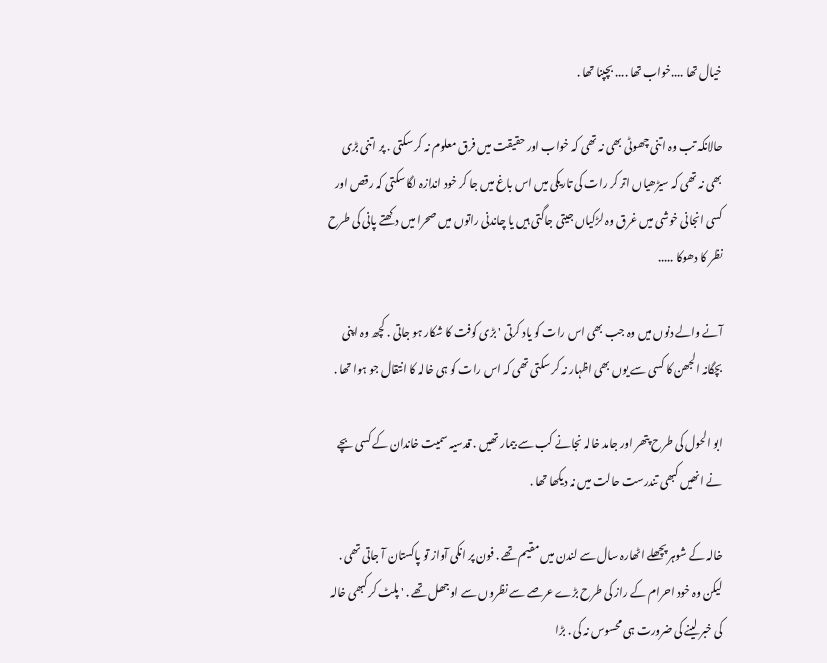خیال تھا ....خواب تھا .... بچپنا تھا .

حالانکہ تب وہ اتنی چھوٹی بھی نہ تھی کہ خواب اور حقیقت میں فرق معلوم نہ کر سکتی . پر اتنی بڑی بھی نہ تھی کہ سیڑھیاں اتر کر رات کی تاریکی میں اس باغ میں جا کر خود اندازہ لگا سکتی کہ رقص اور کسی انجانی خوشی میں غرق وہ لڑکیاں جیتی جاگتی ہیں یا چاندنی راتوں میں صحرا میں دکھتے پانی کی طرح نظر کا دھوکا .....

آنے والے دنوں میں وہ جب بھی اس رات کو یاد کرتی ' بڑی کوفت کا شکار ہو جاتی . کچھ وہ اپنی بچگانہ الجھن کا کسی سے یوں بھی اظہار نہ کر سکتی تھی کہ اس رات کو ہی خالہ کا انتقال جو ہوا تھا .

ابو الحول کی طرح پتھر اور جامد خالہ نجانے کب سے بیمار تھیں . قدسیہ سمیت خاندان کے کسی بچے نے انھیں کبھی تندرست حالت میں نہ دیکھا تھا .

خالہ کے شوہر پچھلے اٹھارہ سال سے لندن میں مقیم تھے . فون پر انکی آواز تو پاکستان آ جاتی تھی . لیکن وہ خود احرام کے راز کی طرح بڑے عرصے سے نظروں سے اوجھل تھے . ' پلٹ کر کبھی خالہ کی خبر لینے کی ضرورت ہی محسوس نہ کی . بڑا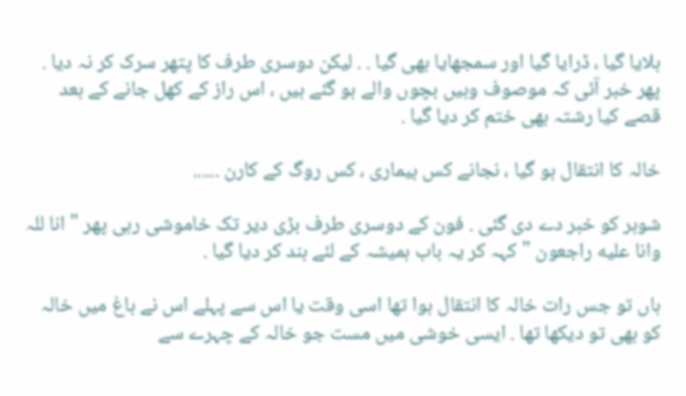بلایا گیا ، ڈرایا گیا اور سمجھایا بھی گیا . . لیکن دوسری طرف کا پتھر سرک کر نہ دیا . پھر خبر آئی کہ موصوف وہیں بچوں والے ہو گئے ہیں ، اس راز کے کھل جانے کے بعد قصے کیا رشتہ بھی ختم کر دیا گیا .

خالہ کا انتقال ہو گیا ، نجانے کس بیماری ، کس روگ کے کارن ......

شوہر کو خبر دے دی گئی . فون کے دوسری طرف بڑی دیر تک خاموشی رہی پھر " انا للہ وانا علیه راجعون " کہہ کر یہ باب ہمیشہ کے لئے بند کر دیا گیا .

ہاں تو جس رات خالہ کا انتقال ہوا تھا اسی وقت یا اس سے پہلے اس نے باغ میں خالہ کو بھی تو دیکھا تھا . ایسی خوشی میں مست جو خالہ کے چہرے سے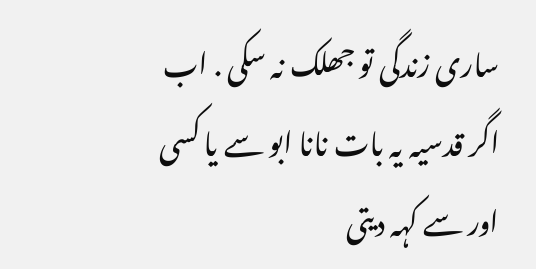ساری زندگی تو جھلک نہ سکی . اب اگر قدسیہ یہ بات نانا ابو سے یا کسی اور سے کہہ دیتی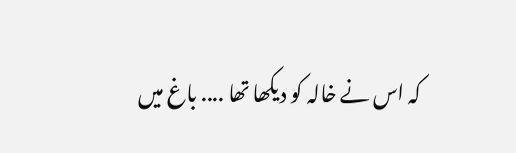کہ اس نے خالہ کو دیکھا تھا .... باغ میں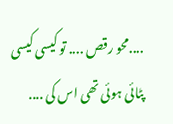....محو رقص .... تو کیسی کیسی پٹائی ہوئی تھی اس کی ....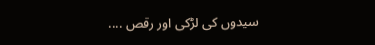سیدوں کی لڑکی اور رقص ....